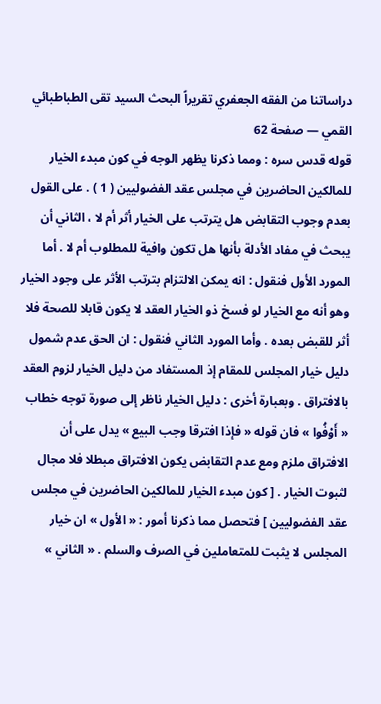دراساتنا من الفقه الجعفري تقريراً البحث السيد تقى الطباطبائي القمي — صفحة 62
قوله قدس سره : ومما ذكرنا يظهر الوجه في كون مبدء الخيار للمالكين الحاضرين في مجلس عقد الفضوليين ( 1 ) . على القول بعدم وجوب التقابض هل يترتب على الخيار أثر أم لا ، الثاني أن يبحث في مفاد الأدلة بأنها هل تكون وافية للمطلوب أم لا . أما المورد الأول فنقول : انه يمكن الالتزام بترتب الأثر على وجود الخيار وهو أنه مع الخيار لو فسخ ذو الخيار العقد لا يكون قابلا للصحة فلا أثر للقبض بعده . وأما المورد الثاني فنقول : ان الحق عدم شمول دليل خيار المجلس للمقام إذ المستفاد من دليل الخيار لزوم العقد بالافتراق . وبعبارة أخرى : دليل الخيار ناظر إلى صورة توجه خطاب « أَوْفُوا » فان قوله « فإذا افترقا وجب البيع » يدل على أن الافتراق ملزم ومع عدم التقابض يكون الافتراق مبطلا فلا مجال لثبوت الخيار . [ كون مبدء الخيار للمالكين الحاضرين في مجلس عقد الفضوليين ] فتحصل مما ذكرنا أمور : « الأول » ان خيار المجلس لا يثبت للمتعاملين في الصرف والسلم . « الثاني »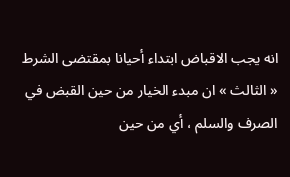انه يجب الاقباض ابتداء أحيانا بمقتضى الشرط « الثالث » ان مبدء الخيار من حين القبض في الصرف والسلم ، أي من حين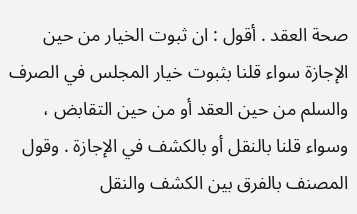صحة العقد . أقول : ان ثبوت الخيار من حين الإجازة سواء قلنا بثبوت خيار المجلس في الصرف والسلم من حين العقد أو من حين التقابض ، وسواء قلنا بالنقل أو بالكشف في الإجازة . وقول المصنف بالفرق بين الكشف والنقل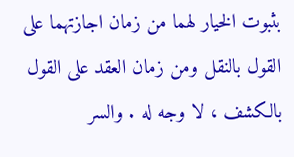بثبوت الخيار لهما من زمان اجازتهما على القول بالنقل ومن زمان العقد على القول بالكشف ، لا وجه له . والسر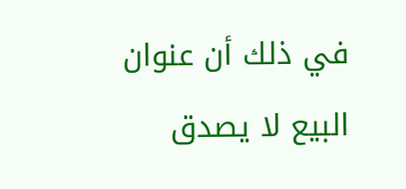في ذلك أن عنوان البيع لا يصدق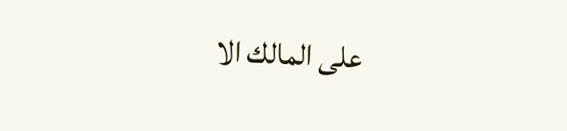على المالك الا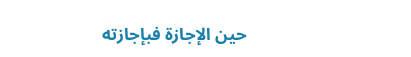حين الإجازة فبإجازته